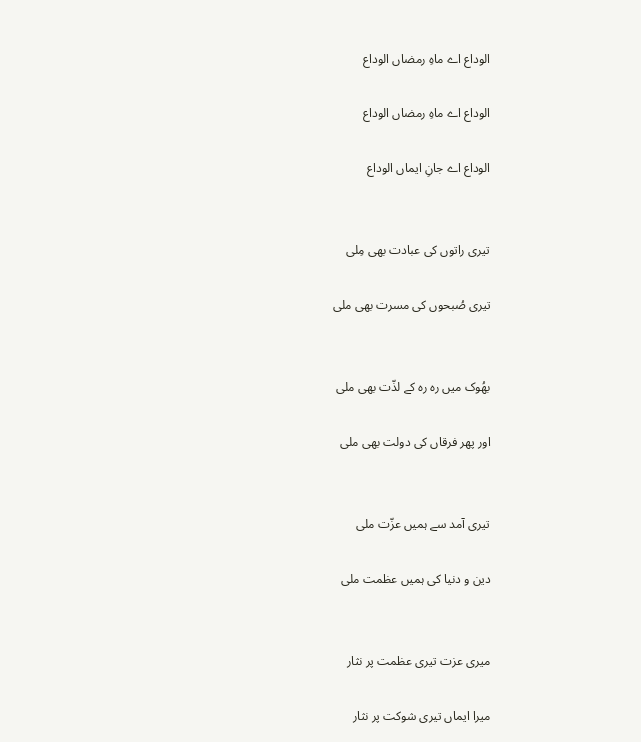الوداع اے ماہِ رمضاں الوداع

الوداع اے ماہِ رمضاں الوداع

الوداع اے جانِ ایماں الوداع


تیری راتوں کی عبادت بھی مِلی

تیری صُبحوں کی مسرت بھی ملی


بھُوک میں رہ رہ کے لذّت بھی ملی

اور پھر فرقاں کی دولت بھی ملی


تیری آمد سے ہمیں عزّت ملی

دین و دنیا کی ہمیں عظمت ملی


میری عزت تیری عظمت پر نثار

میرا ایماں تیری شوکت پر نثار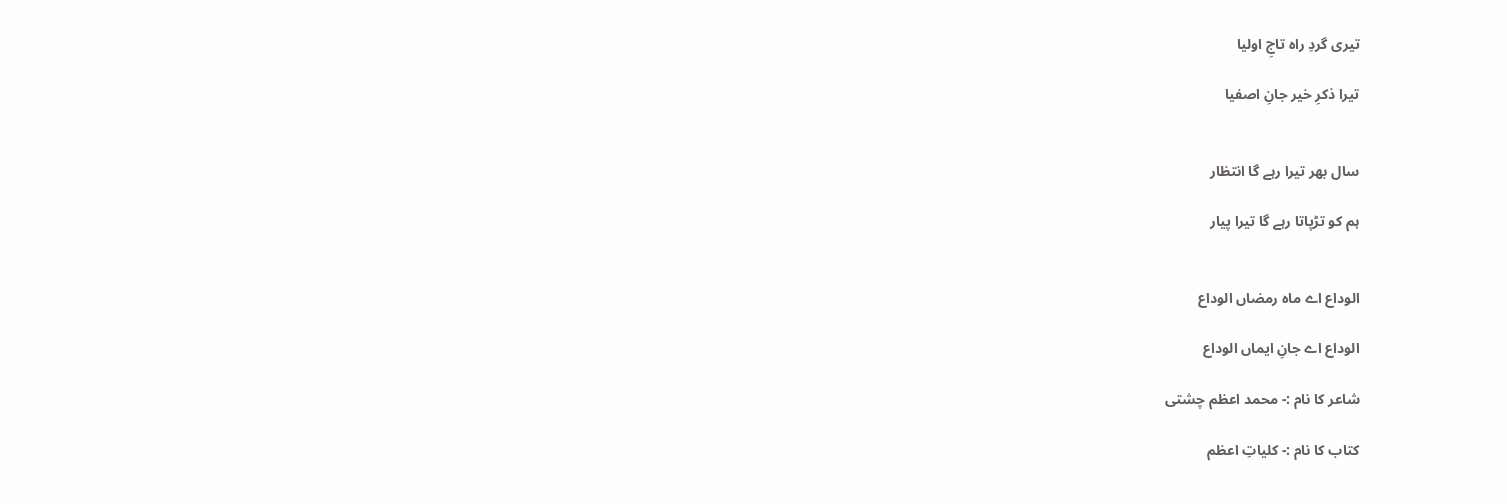تیری گردِ راہ تاجِ اولیا

تیرا ذکرِ خیر جانِ اصفیا


سال بھر تیرا رہے گا انتظار

ہم کو تڑپاتا رہے گا تیرا پیار


الوداع اے ماہ رمضاں الوداع

الوداع اے جانِ ایماں الوداع

شاعر کا نام :- محمد اعظم چشتی

کتاب کا نام :- کلیاتِ اعظم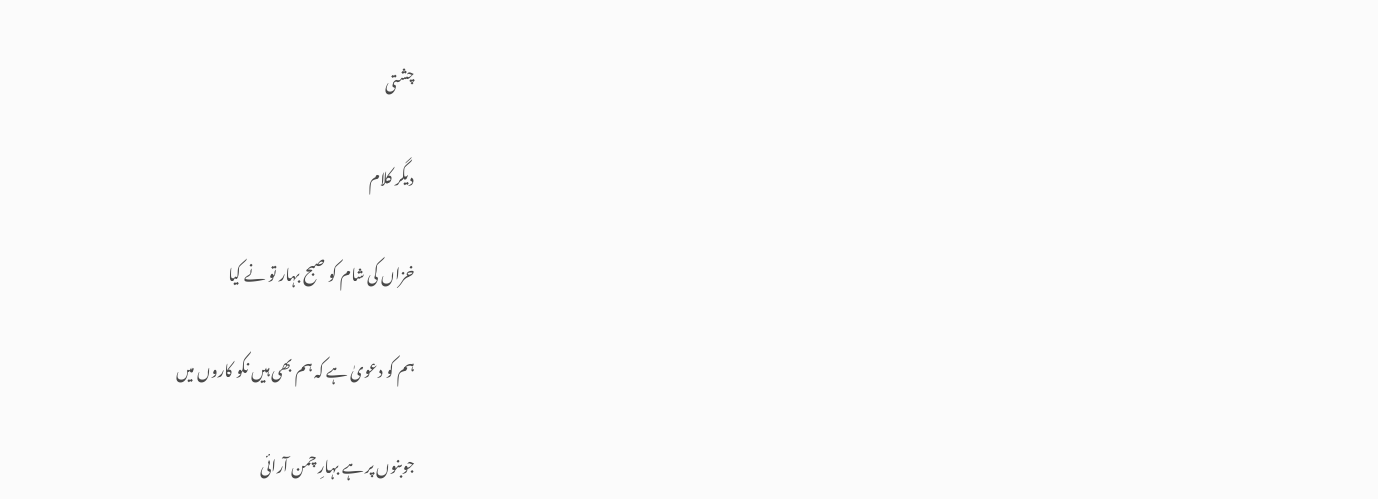چشتی

دیگر کلام

خزاں کی شام کو صبح بہار تو نے کیا

ہم کو دعویٰ ہے کہ ہم بھی ہیں نکو کاروں میں

جوبنوں پر ہے بہارِ چمن آرائی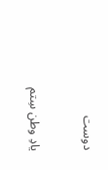دوست

یادِ وطن سِتم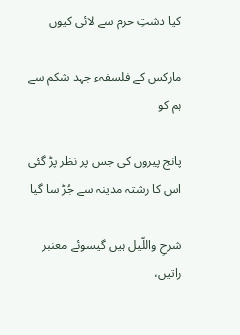کیا دشتِ حرم سے لائی کیوں

مارکس کے فلسفہء جہد شکم سے ہم کو

پانج پیروں کی جس پر نظر پڑ گئی اس کا رشتہ مدینہ سے جُڑ سا گیا

شرحِ واللّیل ہیں گیسوئے معنبر راتیں،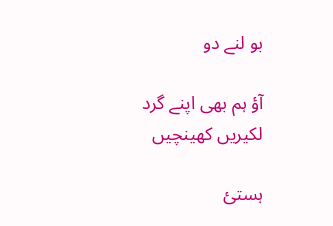بو لنے دو

آؤ ہم بھی اپنے گرد لکیریں کھینچیں

ہستئ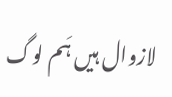لازوال ہیں ہَم لوگ